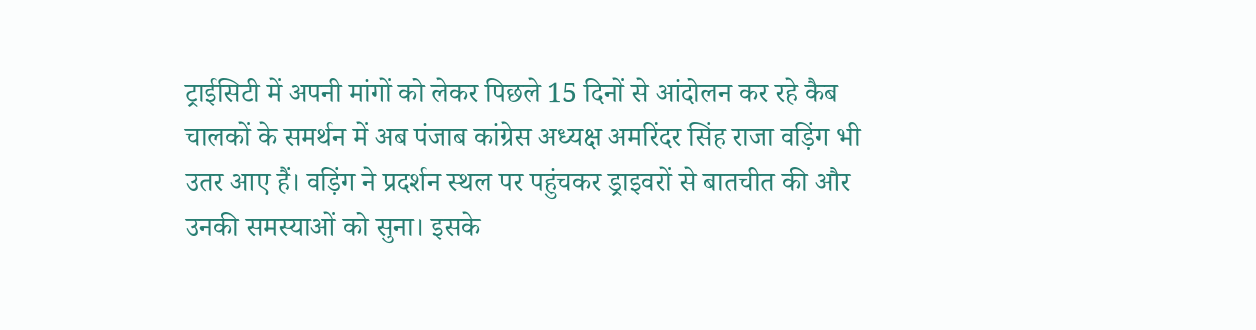ट्राईसिटी में अपनी मांगों को लेकर पिछले 15 दिनों से आंदोलन कर रहे कैब चालकों के समर्थन में अब पंजाब कांग्रेस अध्यक्ष अमरिंदर सिंह राजा वड़िंग भी उतर आए हैं। वड़िंग ने प्रदर्शन स्थल पर पहुंचकर ड्राइवरों से बातचीत की और उनकी समस्याओं को सुना। इसके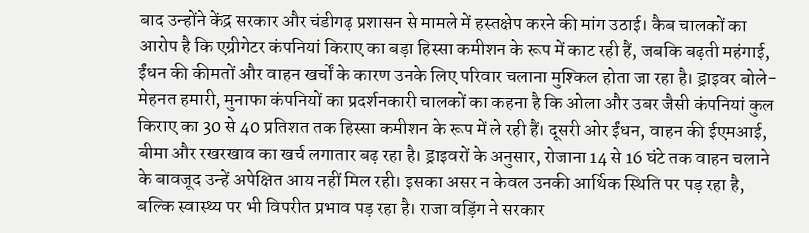बाद उन्होंने केंद्र सरकार और चंडीगढ़ प्रशासन से मामले में हस्तक्षेप करने की मांग उठाई। कैब चालकों का आरोप है कि एग्रीगेटर कंपनियां किराए का बड़ा हिस्सा कमीशन के रूप में काट रही हैं, जबकि बढ़ती महंगाई, ईंधन की कीमतों और वाहन खर्चों के कारण उनके लिए परिवार चलाना मुश्किल होता जा रहा है। ड्राइवर बोले- मेहनत हमारी, मुनाफा कंपनियों का प्रदर्शनकारी चालकों का कहना है कि ओला और उबर जैसी कंपनियां कुल किराए का 30 से 40 प्रतिशत तक हिस्सा कमीशन के रूप में ले रही हैं। दूसरी ओर ईंधन, वाहन की ईएमआई, बीमा और रखरखाव का खर्च लगातार बढ़ रहा है। ड्राइवरों के अनुसार, रोजाना 14 से 16 घंटे तक वाहन चलाने के बावजूद उन्हें अपेक्षित आय नहीं मिल रही। इसका असर न केवल उनकी आर्थिक स्थिति पर पड़ रहा है, बल्कि स्वास्थ्य पर भी विपरीत प्रभाव पड़ रहा है। राजा वड़िंग ने सरकार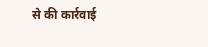से की कार्रवाई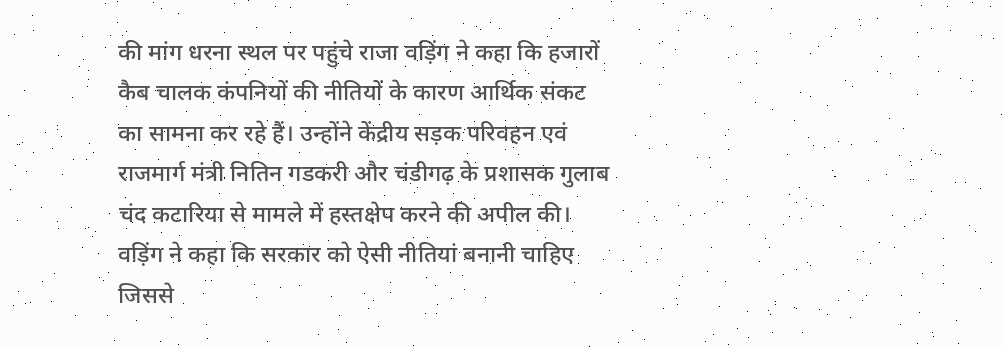की मांग धरना स्थल पर पहुंचे राजा वड़िंग ने कहा कि हजारों कैब चालक कंपनियों की नीतियों के कारण आर्थिक संकट का सामना कर रहे हैं। उन्होंने केंद्रीय सड़क परिवहन एवं राजमार्ग मंत्री नितिन गडकरी और चंडीगढ़ के प्रशासक गुलाब चंद कटारिया से मामले में हस्तक्षेप करने की अपील की। वड़िंग ने कहा कि सरकार को ऐसी नीतियां बनानी चाहिए जिससे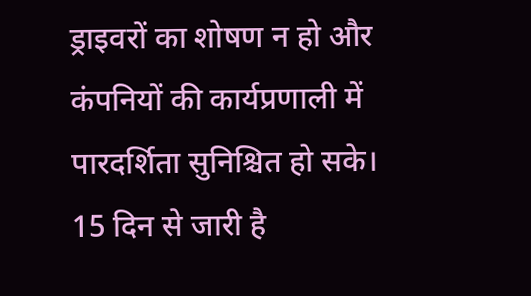ड्राइवरों का शोषण न हो और कंपनियों की कार्यप्रणाली में पारदर्शिता सुनिश्चित हो सके। 15 दिन से जारी है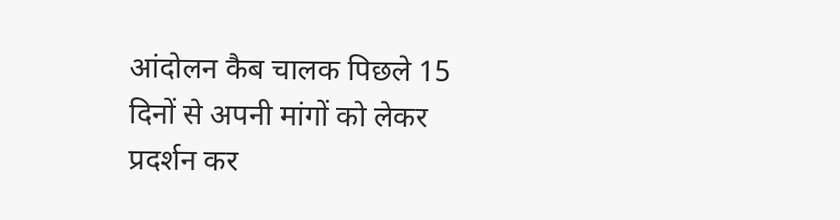आंदोलन कैब चालक पिछले 15 दिनों से अपनी मांगों को लेकर प्रदर्शन कर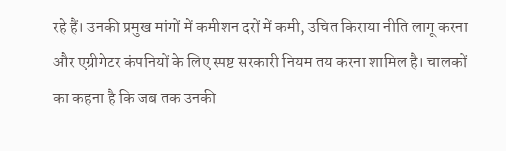रहे हैं। उनकी प्रमुख मांगों में कमीशन दरों में कमी, उचित किराया नीति लागू करना और एग्रीगेटर कंपनियों के लिए स्पष्ट सरकारी नियम तय करना शामिल है। चालकों का कहना है कि जब तक उनकी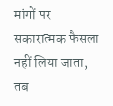मांगों पर सकारात्मक फैसला नहीं लिया जाता, तब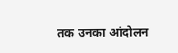तक उनका आंदोलन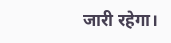जारी रहेगा।